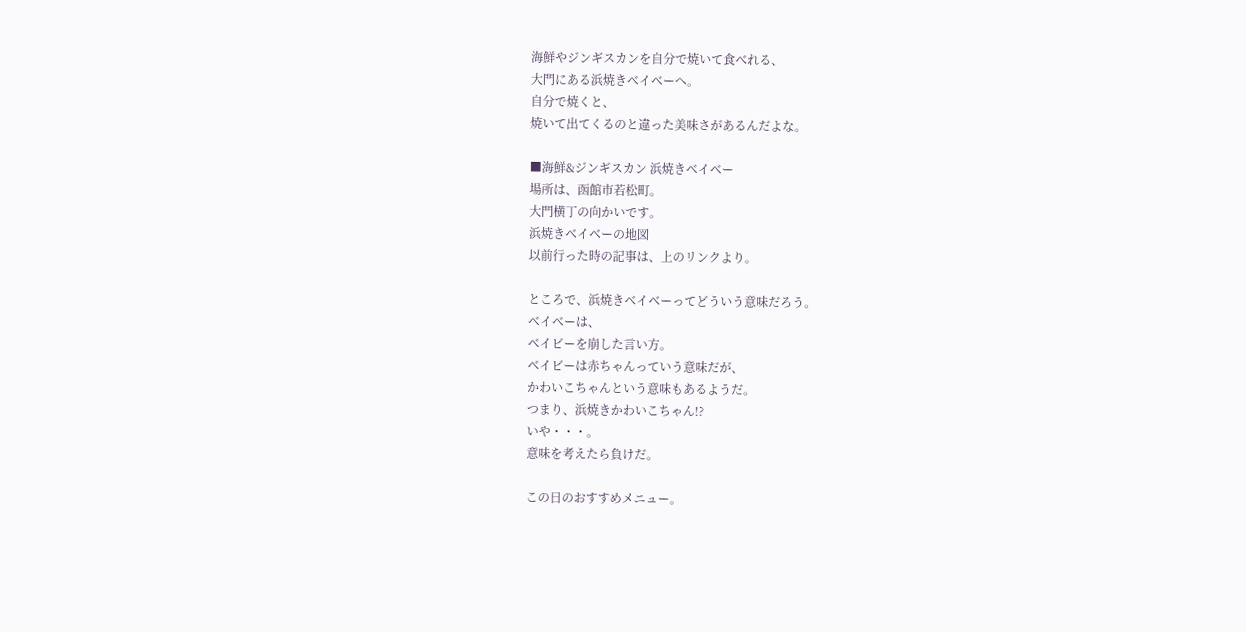海鮮やジンギスカンを自分で焼いて食べれる、
大門にある浜焼きベイベーへ。
自分で焼くと、
焼いて出てくるのと違った美味さがあるんだよな。

■海鮮&ジンギスカン 浜焼きベイベー
場所は、函館市若松町。
大門横丁の向かいです。
浜焼きベイベーの地図
以前行った時の記事は、上のリンクより。

ところで、浜焼きベイベーってどういう意味だろう。
ベイベーは、
ベイビーを崩した言い方。
ベイビーは赤ちゃんっていう意味だが、
かわいこちゃんという意味もあるようだ。
つまり、浜焼きかわいこちゃん!?
いや・・・。
意味を考えたら負けだ。

この日のおすすめメニュー。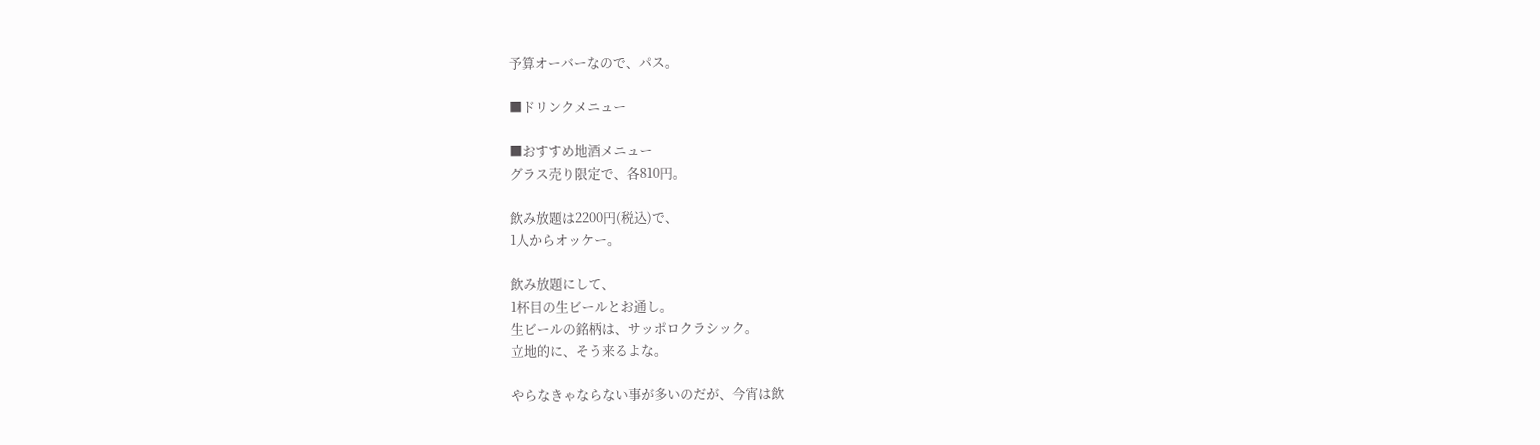予算オーバーなので、パス。

■ドリンクメニュー

■おすすめ地酒メニュー
グラス売り限定で、各810円。

飲み放題は2200円(税込)で、
1人からオッケー。

飲み放題にして、
1杯目の生ビールとお通し。
生ビールの銘柄は、サッポロクラシック。
立地的に、そう来るよな。

やらなきゃならない事が多いのだが、今宵は飲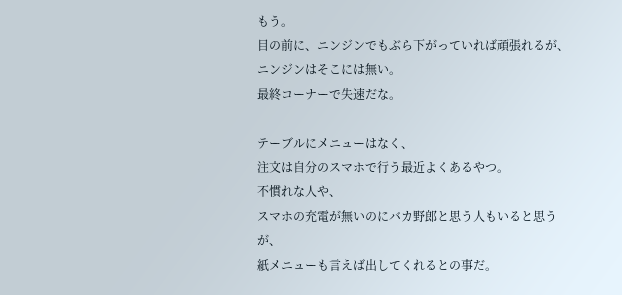もう。
目の前に、ニンジンでもぶら下がっていれば頑張れるが、
ニンジンはそこには無い。
最終コーナーで失速だな。

テーブルにメニューはなく、
注文は自分のスマホで行う最近よくあるやつ。
不慣れな人や、
スマホの充電が無いのにバカ野郎と思う人もいると思うが、
紙メニューも言えば出してくれるとの事だ。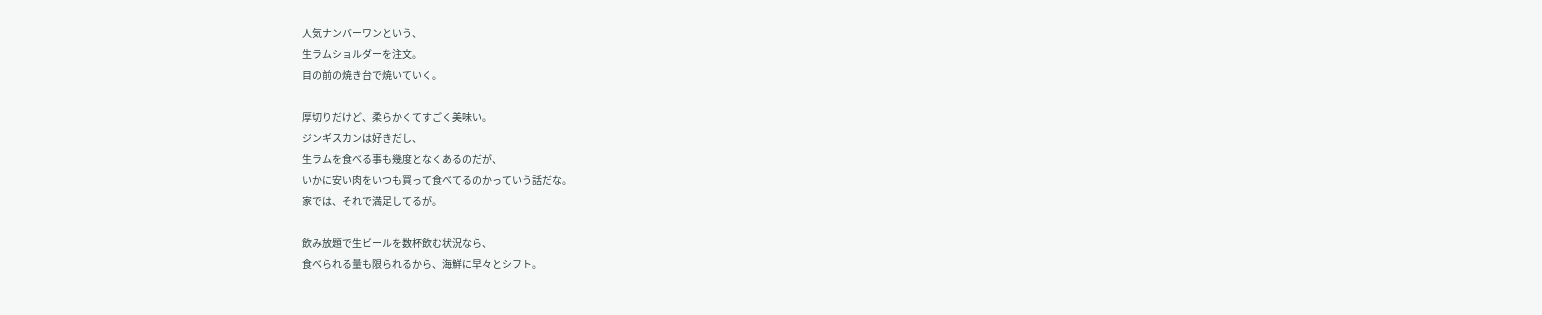人気ナンバーワンという、
生ラムショルダーを注文。
目の前の焼き台で焼いていく。

厚切りだけど、柔らかくてすごく美味い。
ジンギスカンは好きだし、
生ラムを食べる事も幾度となくあるのだが、
いかに安い肉をいつも買って食べてるのかっていう話だな。
家では、それで満足してるが。

飲み放題で生ビールを数杯飲む状況なら、
食べられる量も限られるから、海鮮に早々とシフト。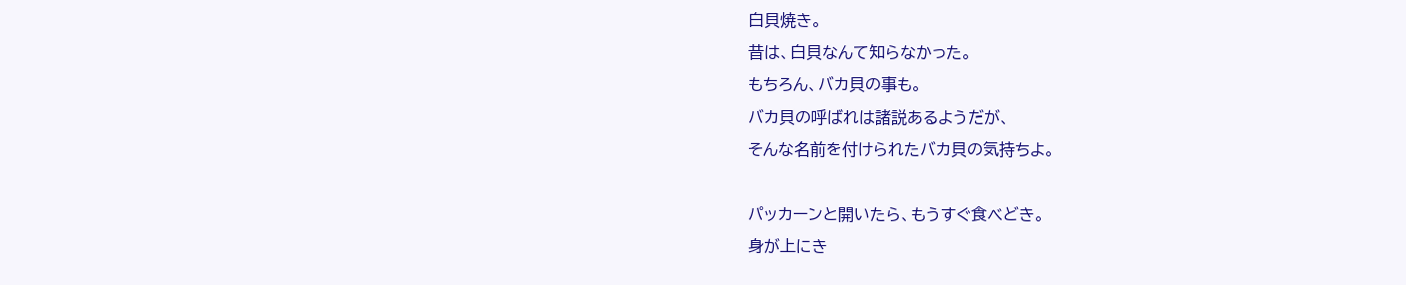白貝焼き。
昔は、白貝なんて知らなかった。
もちろん、バカ貝の事も。
バカ貝の呼ばれは諸説あるようだが、
そんな名前を付けられたバカ貝の気持ちよ。

パッカーンと開いたら、もうすぐ食べどき。
身が上にき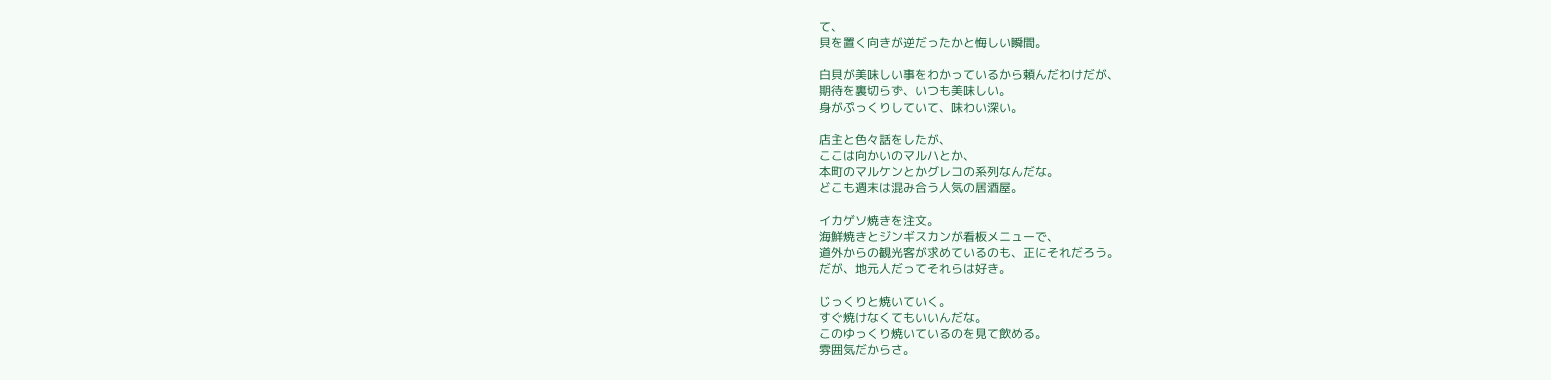て、
貝を置く向きが逆だったかと悔しい瞬間。

白貝が美味しい事をわかっているから頼んだわけだが、
期待を裏切らず、いつも美味しい。
身がぷっくりしていて、味わい深い。

店主と色々話をしたが、
ここは向かいのマルハとか、
本町のマルケンとかグレコの系列なんだな。
どこも週末は混み合う人気の居酒屋。

イカゲソ焼きを注文。
海鮮焼きとジンギスカンが看板メニューで、
道外からの観光客が求めているのも、正にそれだろう。
だが、地元人だってそれらは好き。

じっくりと焼いていく。
すぐ焼けなくてもいいんだな。
このゆっくり焼いているのを見て飲める。
雰囲気だからさ。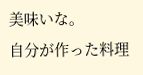美味いな。
自分が作った料理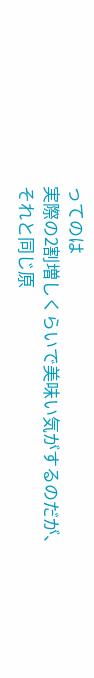ってのは
実際の2割増しくらいで美味い気がするのだが、
それと同じ原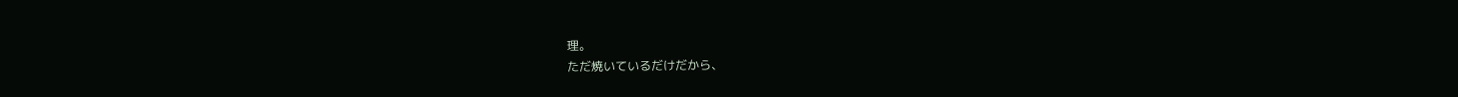理。
ただ焼いているだけだから、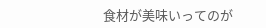食材が美味いってのが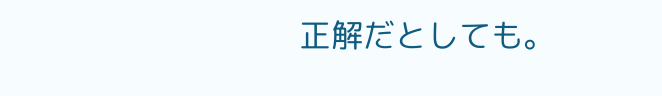正解だとしても。